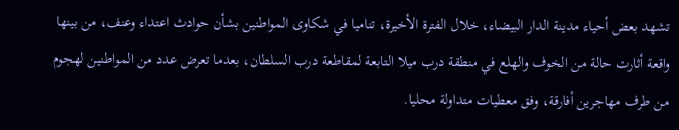تشهد بعض أحياء مدينة الدار البيضاء، خلال الفترة الأخيرة، تناميا في شكاوى المواطنين بشأن حوادث اعتداء وعنف، من بينها واقعة أثارت حالة من الخوف والهلع في منطقة درب ميلا التابعة لمقاطعة درب السلطان، بعدما تعرض عدد من المواطنين لهجوم من طرف مهاجرين أفارقة، وفق معطيات متداولة محليا.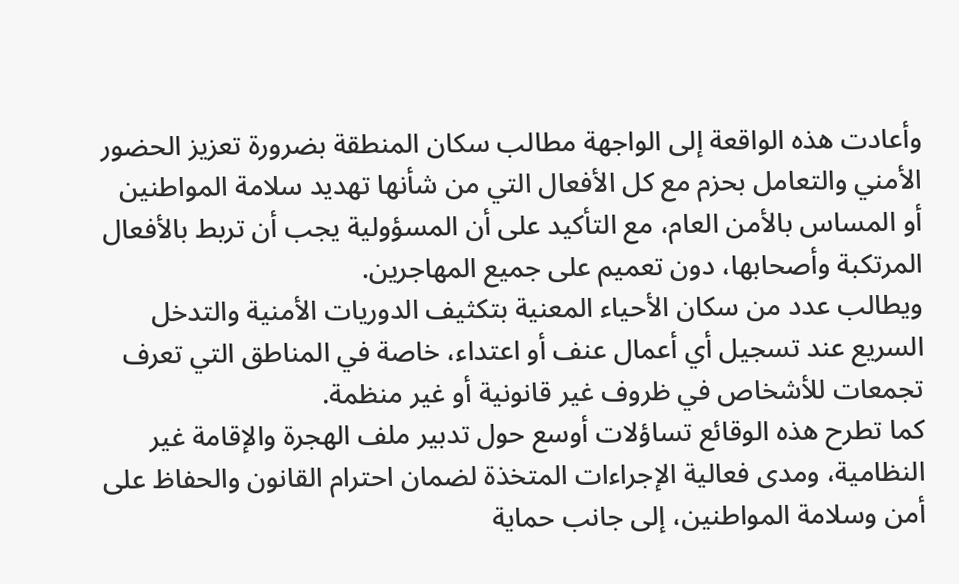وأعادت هذه الواقعة إلى الواجهة مطالب سكان المنطقة بضرورة تعزيز الحضور الأمني والتعامل بحزم مع كل الأفعال التي من شأنها تهديد سلامة المواطنين أو المساس بالأمن العام، مع التأكيد على أن المسؤولية يجب أن تربط بالأفعال المرتكبة وأصحابها، دون تعميم على جميع المهاجرين.
ويطالب عدد من سكان الأحياء المعنية بتكثيف الدوريات الأمنية والتدخل السريع عند تسجيل أي أعمال عنف أو اعتداء، خاصة في المناطق التي تعرف تجمعات للأشخاص في ظروف غير قانونية أو غير منظمة.
كما تطرح هذه الوقائع تساؤلات أوسع حول تدبير ملف الهجرة والإقامة غير النظامية، ومدى فعالية الإجراءات المتخذة لضمان احترام القانون والحفاظ على أمن وسلامة المواطنين، إلى جانب حماية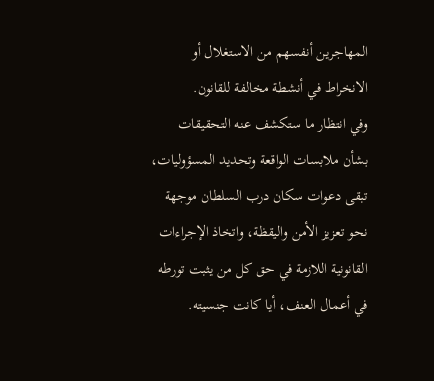المهاجرين أنفسهم من الاستغلال أو الانخراط في أنشطة مخالفة للقانون.
وفي انتظار ما ستكشف عنه التحقيقات بشأن ملابسات الواقعة وتحديد المسؤوليات، تبقى دعوات سكان درب السلطان موجهة نحو تعزيز الأمن واليقظة، واتخاذ الإجراءات القانونية اللازمة في حق كل من يثبت تورطه في أعمال العنف، أيا كانت جنسيته.